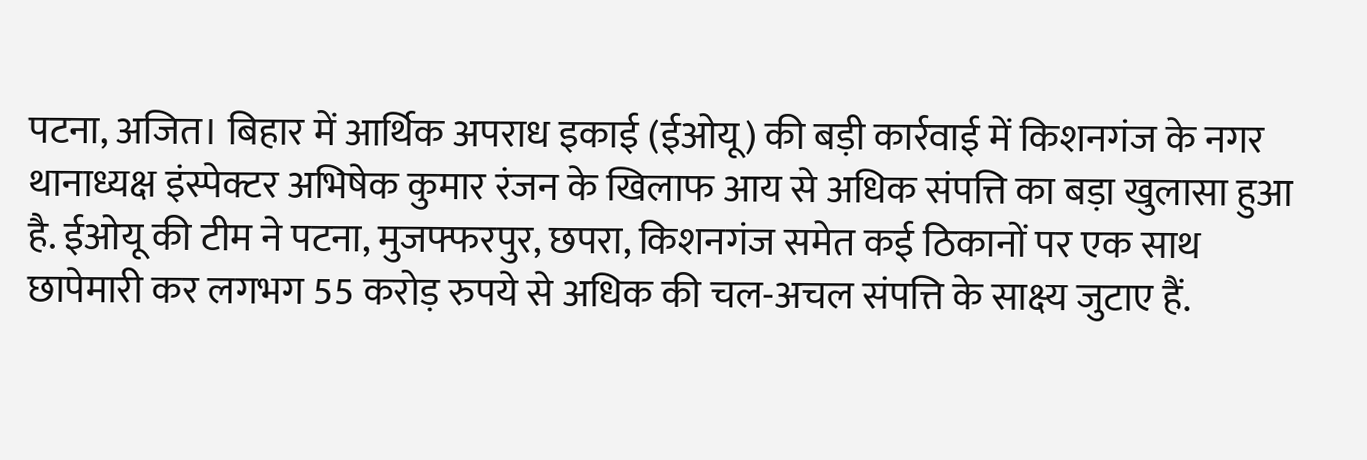पटना, अजित। बिहार में आर्थिक अपराध इकाई (ईओयू) की बड़ी कार्रवाई में किशनगंज के नगर थानाध्यक्ष इंस्पेक्टर अभिषेक कुमार रंजन के खिलाफ आय से अधिक संपत्ति का बड़ा खुलासा हुआ है. ईओयू की टीम ने पटना, मुजफ्फरपुर, छपरा, किशनगंज समेत कई ठिकानों पर एक साथ छापेमारी कर लगभग 55 करोड़ रुपये से अधिक की चल-अचल संपत्ति के साक्ष्य जुटाए हैं.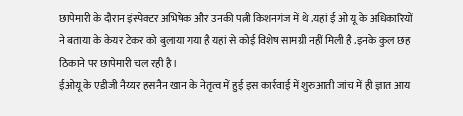छापेमारी के दौरान इंस्पेक्टर अभिषेक और उनकी पत्नी किशनगंज में थे .यहां ई ओ यू के अधिकारियों ने बताया के केयर टेकर को बुलाया गया है यहां से कोई विशेष सामग्री नहीं मिली है .इनके कुल छह ठिकाने पर छापेमारी चल रही है।
ईओयू के एडीजी नैय्यर हसनैन खान के नेतृत्व में हुई इस कार्रवाई में शुरुआती जांच में ही ज्ञात आय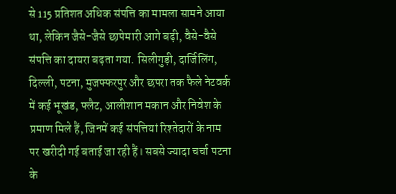से 115 प्रतिशत अधिक संपत्ति का मामला सामने आया था, लेकिन जैसे-जैसे छापेमारी आगे बढ़ी, वैसे-वैसे संपत्ति का दायरा बढ़ता गया. सिलीगुड़ी, दार्जिलिंग, दिल्ली, पटना, मुजफ्फरपुर और छपरा तक फैले नेटवर्क में कई भूखंड, फ्लैट, आलीशान मकान और निवेश के प्रमाण मिले हैं, जिनमें कई संपत्तियां रिश्तेदारों के नाम पर खरीदी गई बताई जा रही हैं। सबसे ज्यादा चर्चा पटना के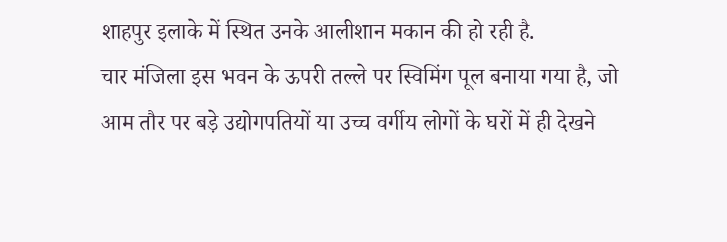शाहपुर इलाके में स्थित उनके आलीशान मकान की हो रही है.
चार मंजिला इस भवन के ऊपरी तल्ले पर स्विमिंग पूल बनाया गया है, जो आम तौर पर बड़े उद्योगपतियों या उच्च वर्गीय लोगों के घरों में ही देखने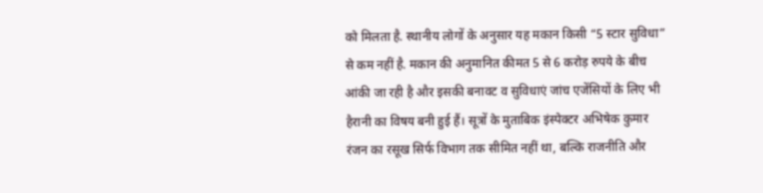को मिलता है. स्थानीय लोगों के अनुसार यह मकान किसी “5 स्टार सुविधा” से कम नहीं है. मकान की अनुमानित कीमत 5 से 6 करोड़ रुपये के बीच आंकी जा रही है और इसकी बनावट व सुविधाएं जांच एजेंसियों के लिए भी हैरानी का विषय बनी हुई हैं। सूत्रों के मुताबिक इंस्पेक्टर अभिषेक कुमार रंजन का रसूख सिर्फ विभाग तक सीमित नहीं था, बल्कि राजनीति और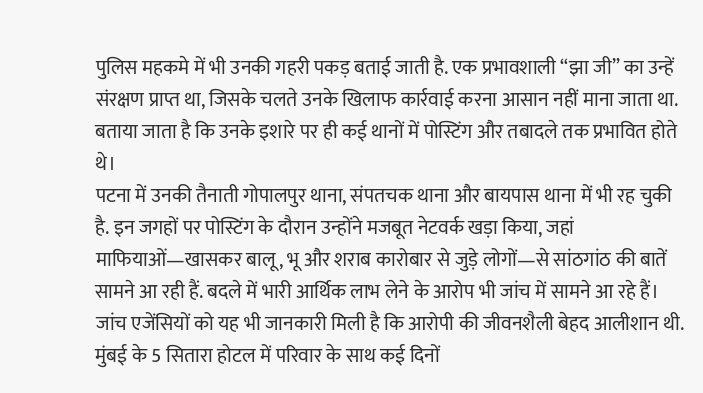पुलिस महकमे में भी उनकी गहरी पकड़ बताई जाती है. एक प्रभावशाली “झा जी” का उन्हें संरक्षण प्राप्त था, जिसके चलते उनके खिलाफ कार्रवाई करना आसान नहीं माना जाता था. बताया जाता है कि उनके इशारे पर ही कई थानों में पोस्टिंग और तबादले तक प्रभावित होते थे।
पटना में उनकी तैनाती गोपालपुर थाना, संपतचक थाना और बायपास थाना में भी रह चुकी है. इन जगहों पर पोस्टिंग के दौरान उन्होंने मजबूत नेटवर्क खड़ा किया, जहां माफियाओं—खासकर बालू, भू और शराब कारोबार से जुड़े लोगों—से सांठगांठ की बातें सामने आ रही हैं. बदले में भारी आर्थिक लाभ लेने के आरोप भी जांच में सामने आ रहे हैं। जांच एजेंसियों को यह भी जानकारी मिली है कि आरोपी की जीवनशैली बेहद आलीशान थी. मुंबई के 5 सितारा होटल में परिवार के साथ कई दिनों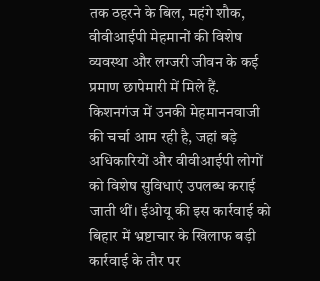तक ठहरने के बिल, महंगे शौक, वीवीआईपी मेहमानों की विशेष व्यवस्था और लग्जरी जीवन के कई प्रमाण छापेमारी में मिले हैं. किशनगंज में उनकी मेहमाननवाजी की चर्चा आम रही है, जहां बड़े अधिकारियों और वीवीआईपी लोगों को विशेष सुविधाएं उपलब्ध कराई जाती थीं। ईओयू की इस कार्रवाई को बिहार में भ्रष्टाचार के खिलाफ बड़ी कार्रवाई के तौर पर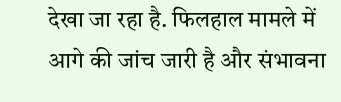देखा जा रहा है. फिलहाल मामले में आगे की जांच जारी है और संभावना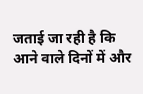जताई जा रही है कि आने वाले दिनों में और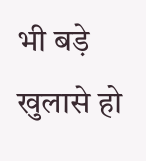भी बड़े खुलासे हो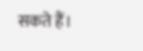सकते हैं।